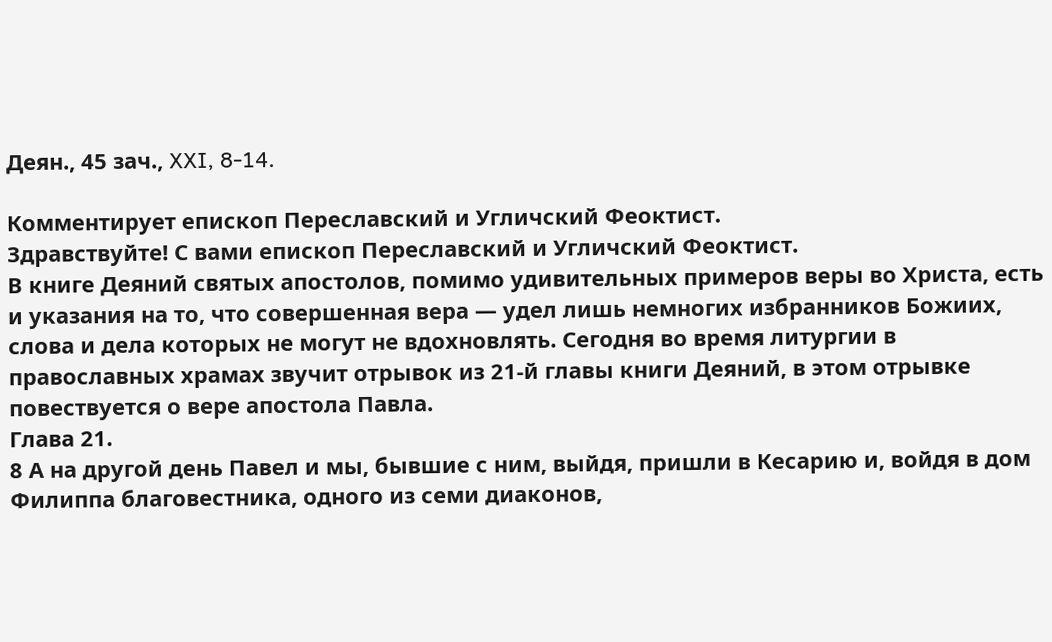Деян., 45 зач., XXI, 8-14.

Комментирует епископ Переславский и Угличский Феоктист.
Здравствуйте! С вами епископ Переславский и Угличский Феоктист.
В книге Деяний святых апостолов, помимо удивительных примеров веры во Христа, есть и указания на то, что совершенная вера — удел лишь немногих избранников Божиих, слова и дела которых не могут не вдохновлять. Сегодня во время литургии в православных храмах звучит отрывок из 21-й главы книги Деяний, в этом отрывке повествуется о вере апостола Павла.
Глава 21.
8 А на другой день Павел и мы, бывшие с ним, выйдя, пришли в Кесарию и, войдя в дом Филиппа благовестника, одного из семи диаконов,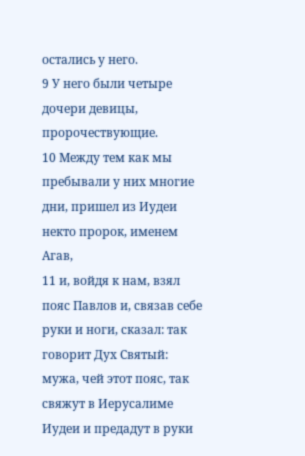остались у него.
9 У него были четыре дочери девицы, пророчествующие.
10 Между тем как мы пребывали у них многие дни, пришел из Иудеи некто пророк, именем Агав,
11 и, войдя к нам, взял пояс Павлов и, связав себе руки и ноги, сказал: так говорит Дух Святый: мужа, чей этот пояс, так свяжут в Иерусалиме Иудеи и предадут в руки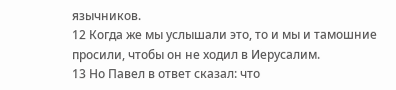язычников.
12 Когда же мы услышали это, то и мы и тамошние просили, чтобы он не ходил в Иерусалим.
13 Но Павел в ответ сказал: что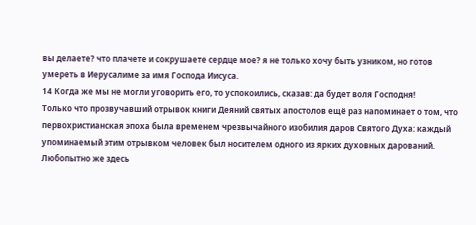вы делаете? что плачете и сокрушаете сердце мое? я не только хочу быть узником, но готов умереть в Иерусалиме за имя Господа Иисуса.
14 Когда же мы не могли уговорить его, то успокоились, сказав: да будет воля Господня!
Только что прозвучавший отрывок книги Деяний святых апостолов ещё раз напоминает о том, что первохристианская эпоха была временем чрезвычайного изобилия даров Святого Духа: каждый упоминаемый этим отрывком человек был носителем одного из ярких духовных дарований. Любопытно же здесь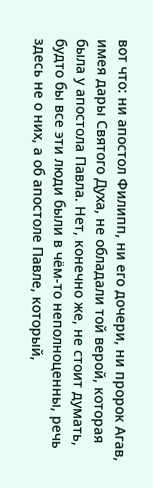вот что: ни апостол Филипп, ни его дочери, ни пророк Агав, имея дары Святого Духа, не обладали той верой, которая была у апостола Павла. Нет, конечно же, не стоит думать, будто бы все эти люди были в чём-то неполноценны, речь здесь не о них, а об апостоле Павле, который,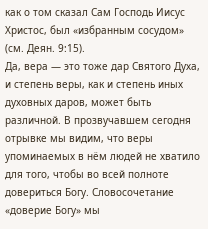как о том сказал Сам Господь Иисус Христос, был «избранным сосудом» (см. Деян. 9:15).
Да, вера — это тоже дар Святого Духа, и степень веры, как и степень иных духовных даров, может быть различной. В прозвучавшем сегодня отрывке мы видим, что веры упоминаемых в нём людей не хватило для того, чтобы во всей полноте довериться Богу. Словосочетание «доверие Богу» мы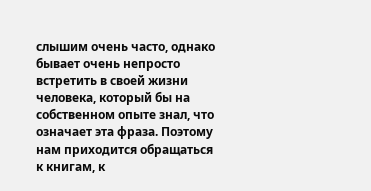слышим очень часто, однако бывает очень непросто встретить в своей жизни человека, который бы на собственном опыте знал, что означает эта фраза. Поэтому нам приходится обращаться к книгам, к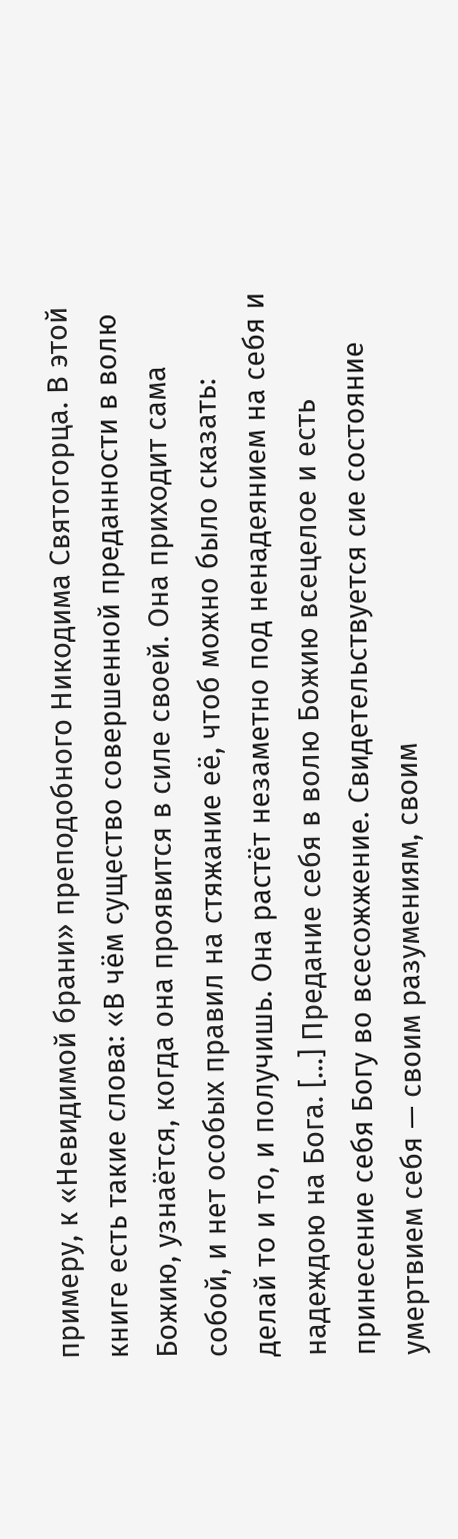примеру, к «Невидимой брани» преподобного Никодима Святогорца. В этой книге есть такие слова: «В чём существо совершенной преданности в волю Божию, узнаётся, когда она проявится в силе своей. Она приходит сама собой, и нет особых правил на стяжание её, чтоб можно было сказать: делай то и то, и получишь. Она растёт незаметно под ненадеянием на себя и надеждою на Бога. [...] Предание себя в волю Божию всецелое и есть принесение себя Богу во всесожжение. Свидетельствуется сие состояние умертвием себя — своим разумениям, своим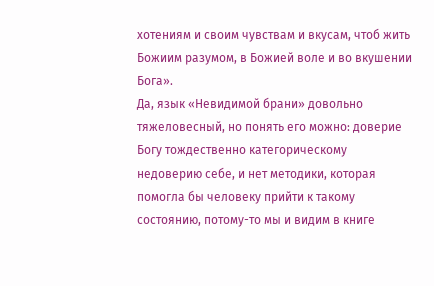хотениям и своим чувствам и вкусам, чтоб жить Божиим разумом, в Божией воле и во вкушении Бога».
Да, язык «Невидимой брани» довольно тяжеловесный, но понять его можно: доверие Богу тождественно категорическому недоверию себе, и нет методики, которая помогла бы человеку прийти к такому состоянию, потому-то мы и видим в книге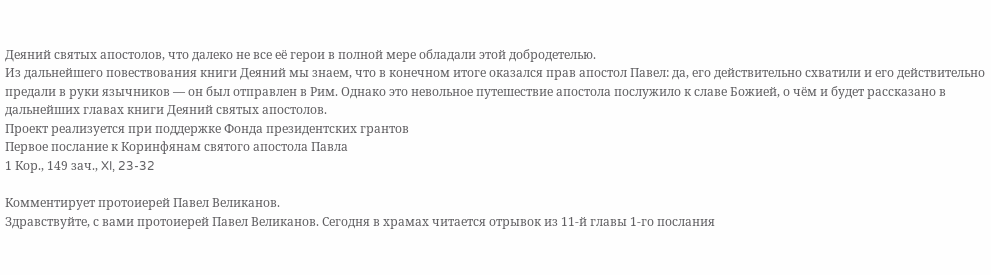Деяний святых апостолов, что далеко не все её герои в полной мере обладали этой добродетелью.
Из дальнейшего повествования книги Деяний мы знаем, что в конечном итоге оказался прав апостол Павел: да, его действительно схватили и его действительно предали в руки язычников — он был отправлен в Рим. Однако это невольное путешествие апостола послужило к славе Божией, о чём и будет рассказано в дальнейших главах книги Деяний святых апостолов.
Проект реализуется при поддержке Фонда президентских грантов
Первое послание к Коринфянам святого апостола Павла
1 Кор., 149 зач., XI, 23-32

Комментирует протоиерей Павел Великанов.
Здравствуйте, с вами протоиерей Павел Великанов. Сегодня в храмах читается отрывок из 11-й главы 1-го послания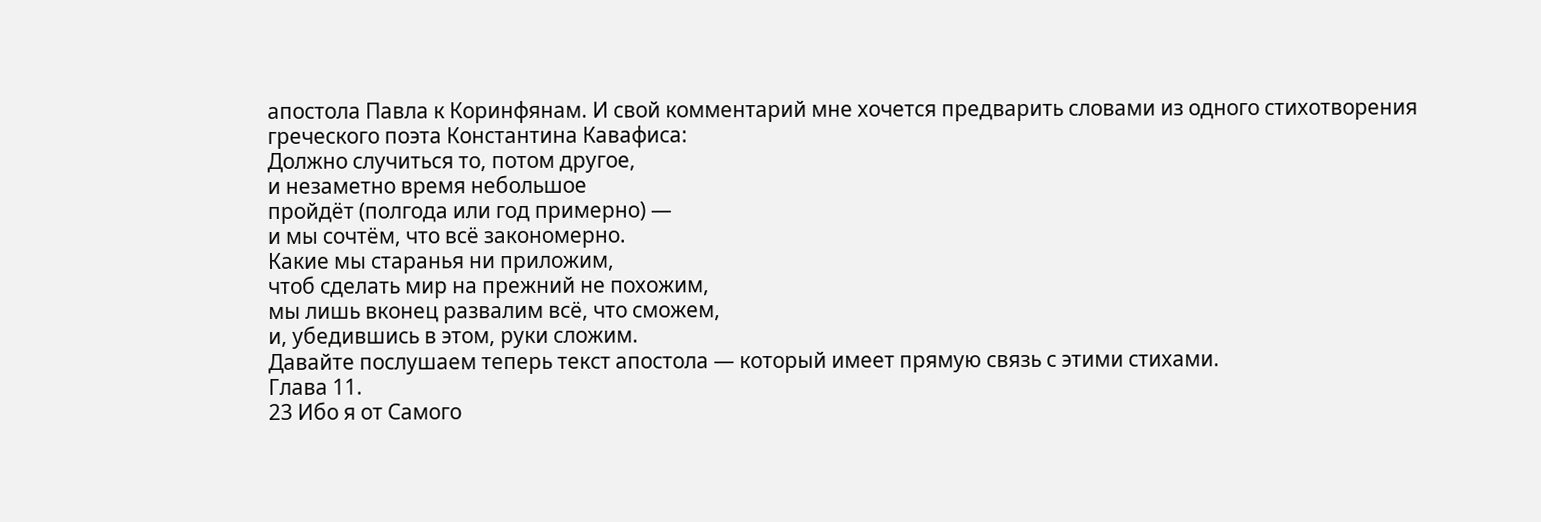апостола Павла к Коринфянам. И свой комментарий мне хочется предварить словами из одного стихотворения греческого поэта Константина Кавафиса:
Должно случиться то, потом другое,
и незаметно время небольшое
пройдёт (полгода или год примерно) —
и мы сочтём, что всё закономерно.
Какие мы старанья ни приложим,
чтоб сделать мир на прежний не похожим,
мы лишь вконец развалим всё, что сможем,
и, убедившись в этом, руки сложим.
Давайте послушаем теперь текст апостола — который имеет прямую связь с этими стихами.
Глава 11.
23 Ибо я от Самого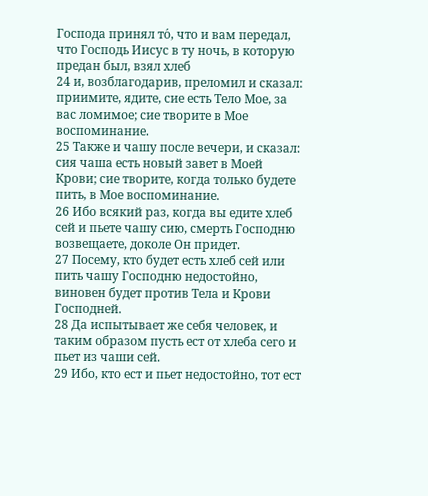Господа принял то́, что и вам передал, что Господь Иисус в ту ночь, в которую предан был, взял хлеб
24 и, возблагодарив, преломил и сказал: приимите, ядите, сие есть Тело Мое, за вас ломимое; сие творите в Мое воспоминание.
25 Также и чашу после вечери, и сказал: сия чаша есть новый завет в Моей Крови; сие творите, когда только будете пить, в Мое воспоминание.
26 Ибо всякий раз, когда вы едите хлеб сей и пьете чашу сию, смерть Господню возвещаете, доколе Он придет.
27 Посему, кто будет есть хлеб сей или пить чашу Господню недостойно, виновен будет против Тела и Крови Господней.
28 Да испытывает же себя человек, и таким образом пусть ест от хлеба сего и пьет из чаши сей.
29 Ибо, кто ест и пьет недостойно, тот ест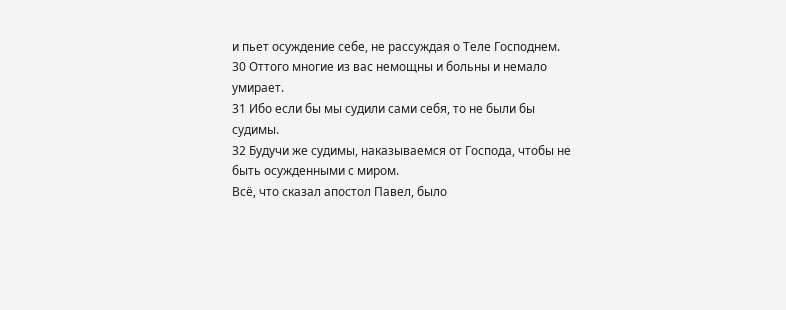и пьет осуждение себе, не рассуждая о Теле Господнем.
30 Оттого многие из вас немощны и больны и немало умирает.
31 Ибо если бы мы судили сами себя, то не были бы судимы.
32 Будучи же судимы, наказываемся от Господа, чтобы не быть осужденными с миром.
Всё, что сказал апостол Павел, было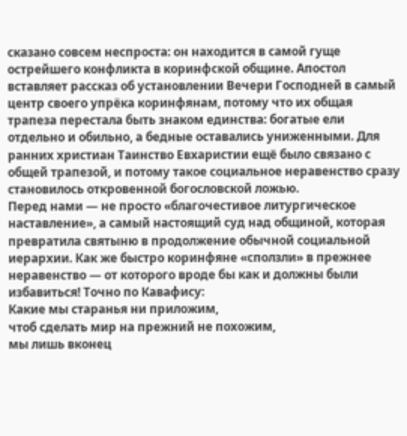сказано совсем неспроста: он находится в самой гуще острейшего конфликта в коринфской общине. Апостол вставляет рассказ об установлении Вечери Господней в самый центр своего упрёка коринфянам, потому что их общая трапеза перестала быть знаком единства: богатые ели отдельно и обильно, а бедные оставались униженными. Для ранних христиан Таинство Евхаристии ещё было связано с общей трапезой, и потому такое социальное неравенство сразу становилось откровенной богословской ложью.
Перед нами — не просто «благочестивое литургическое наставление», а самый настоящий суд над общиной, которая превратила святыню в продолжение обычной социальной иерархии. Как же быстро коринфяне «сползли» в прежнее неравенство — от которого вроде бы как и должны были избавиться! Точно по Кавафису:
Какие мы старанья ни приложим,
чтоб сделать мир на прежний не похожим,
мы лишь вконец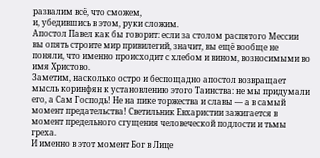развалим всё, что сможем,
и, убедившись в этом, руки сложим.
Апостол Павел как бы говорит: если за столом распятого Мессии вы опять строите мир привилегий, значит, вы ещё вообще не поняли, что именно происходит с хлебом и вином, возносимыми во имя Христово.
Заметим, насколько остро и беспощадно апостол возвращает мысль коринфян к установлению этого Таинства: не мы придумали его, а Сам Господь! Не на пике торжества и славы — а в самый момент предательства! Светильник Евхаристии зажигается в момент предельного сгущения человеческой подлости и тьмы греха.
И именно в этот момент Бог в Лице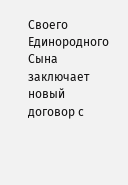Своего Единородного Сына заключает новый договор с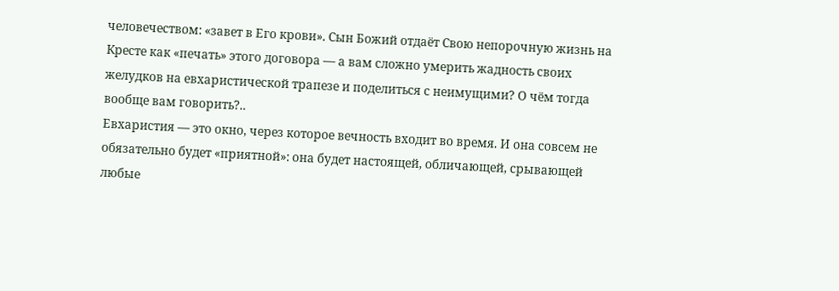человечеством: «завет в Его крови». Сын Божий отдаёт Свою непорочную жизнь на Кресте как «печать» этого договора — а вам сложно умерить жадность своих желудков на евхаристической трапезе и поделиться с неимущими? О чём тогда вообще вам говорить?..
Евхаристия — это окно, через которое вечность входит во время. И она совсем не обязательно будет «приятной»: она будет настоящей, обличающей, срывающей любые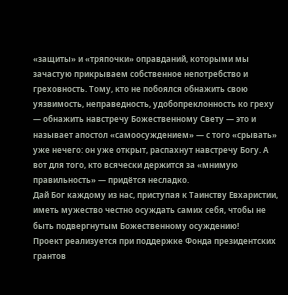«защиты» и «тряпочки» оправданий, которыми мы зачастую прикрываем собственное непотребство и греховность. Тому, кто не побоялся обнажить свою уязвимость, неправедность, удобопреклонность ко греху — обнажить навстречу Божественному Свету — это и называет апостол «самоосуждением» — с того «срывать» уже нечего: он уже открыт, распахнут навстречу Богу. А вот для того, кто всячески держится за «мнимую правильность» — придётся несладко.
Дай Бог каждому из нас, приступая к Таинству Евхаристии, иметь мужество честно осуждать самих себя, чтобы не быть подвергнутым Божественному осуждению!
Проект реализуется при поддержке Фонда президентских грантов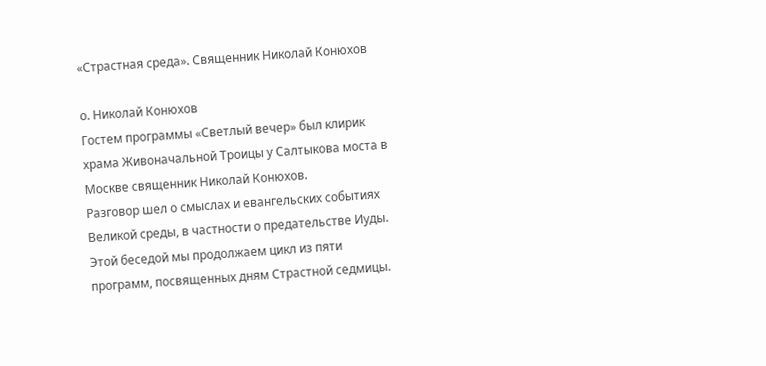«Страстная среда». Священник Николай Конюхов

о. Николай Конюхов
Гостем программы «Светлый вечер» был клирик храма Живоначальной Троицы у Салтыкова моста в Москве священник Николай Конюхов.
Разговор шел о смыслах и евангельских событиях Великой среды, в частности о предательстве Иуды.
Этой беседой мы продолжаем цикл из пяти программ, посвященных дням Страстной седмицы.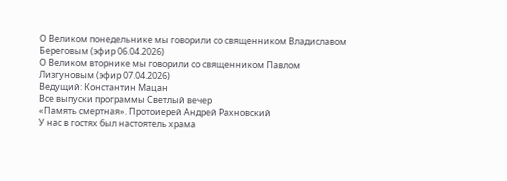О Великом понедельнике мы говорили со священником Владиславом Береговым (эфир 06.04.2026)
О Великом вторнике мы говорили со священником Павлом Лизгуновым (эфир 07.04.2026)
Ведущий: Константин Мацан
Все выпуски программы Светлый вечер
«Память смертная». Протоиерей Андрей Рахновский
У нас в гостях был настоятель храма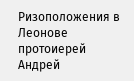Ризоположения в Леонове протоиерей Андрей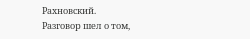Рахновский.
Разговор шел о том,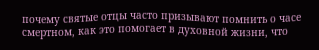почему святые отцы часто призывают помнить о часе смертном, как это помогает в духовной жизни, что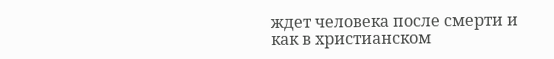ждет человека после смерти и как в христианском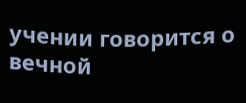учении говорится о вечной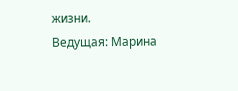жизни.
Ведущая: Марина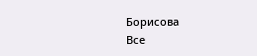Борисова
Все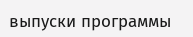выпуски программы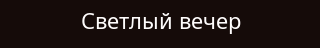Светлый вечер